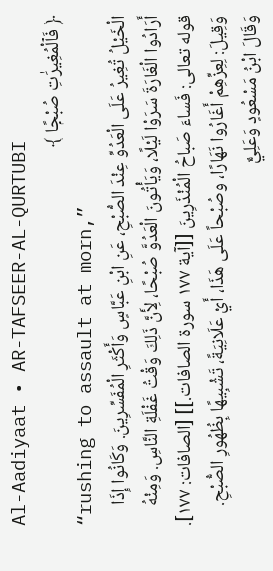Al-Aadiyaat • AR-TAFSEER-AL-QURTUBI
﴿ فَٱلْمُغِيرَٰتِ صُبْحًۭا ﴾
“rushing to assault at morn,”
الْخَيْلُ تُغِيرُ عَلَى الْعَدُوِّ عِنْدَ الصُّبْحِ، عَنِ ابْنِ عَبَّاسٍ وَأَكْثَرِ الْمُفَسِّرِينَ. وَكَانُوا إِذَا أَرَادُوا الْغَارَةَ سَرَوْا لَيْلًا، وَيَأْتُونَ الْعَدُوَّ صُبْحًا، لِأَنَّ ذَلِكَ وَقْتُ غَفْلَةِ النَّاسِ. وَمِنْهُ قوله تعالى: فَساءَ صَباحُ الْمُنْذَرِينَ [[آية ١٧٧ سورة الصافات.]] [الصافات: ١٧٧]. وَقِيلَ: لِعِزِّهِمْ أَغَارُوا نَهَارًا، وصُبْحاً عَلَى هَذَا، أَيْ عَلَانِيَةً، تَشْبِيهًا بِظُهُورِ الصُّبْحِ. وَقَالَ ابْنُ مَسْعُودٍ وَعَلِيٌّ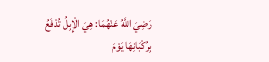رَضِيَ اللَّهُ عَنْهُمَا: هِيَ الْإِبِلُ تُدْفَعُ بِرُكْبَانِهَا يَوْمَ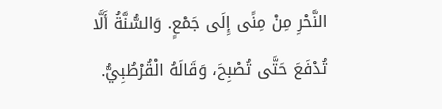النَّحْرِ مِنْ مِنًى إِلَى جَمْعٍ. وَالسُّنَّةُ أَلَّا تُدْفَعَ حَتَّى تُصْبِحَ، وَقَالَهُ الْقُرْطُبِيُّ.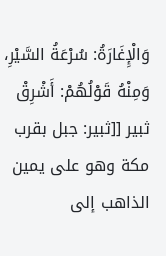وَالْإِغَارَةُ: سُرْعَةُ السَّيْرِ، وَمِنْهُ قَوْلُهُمْ: أَشْرِقْ ثبير [[ثبير: جبل بقرب مكة وهو على يمين الذاهب إلى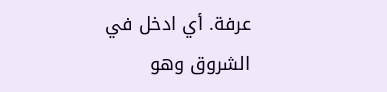عرفة. أي ادخل في الشروق وهو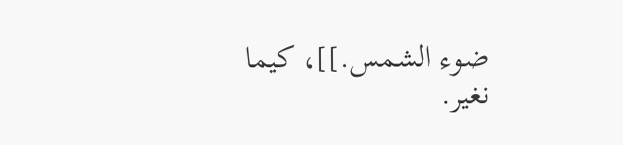ضوء الشمس.]]، كيما نغير.